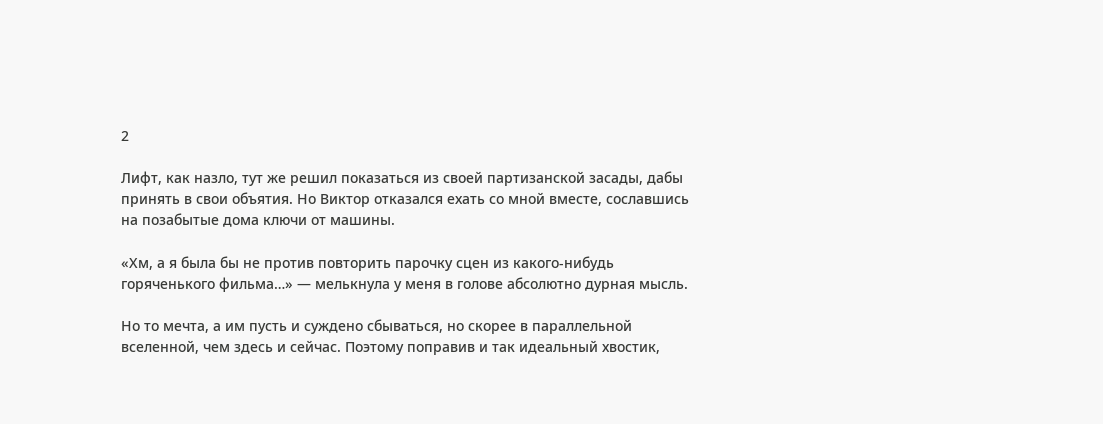2

Лифт, как назло, тут же решил показаться из своей партизанской засады, дабы принять в свои объятия. Но Виктор отказался ехать со мной вместе, сославшись на позабытые дома ключи от машины.

«Хм, а я была бы не против повторить парочку сцен из какого-нибудь горяченького фильма…» — мелькнула у меня в голове абсолютно дурная мысль.

Но то мечта, а им пусть и суждено сбываться, но скорее в параллельной вселенной, чем здесь и сейчас. Поэтому поправив и так идеальный хвостик,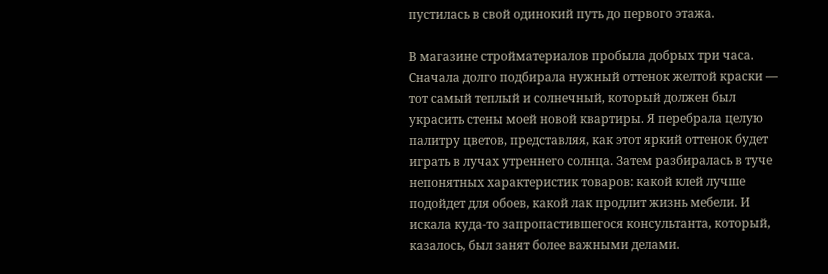пустилась в свой одинокий путь до первого этажа.

В магазине стройматериалов пробыла добрых три часа. Сначала долго подбирала нужный оттенок желтой краски — тот самый теплый и солнечный, который должен был украсить стены моей новой квартиры. Я перебрала целую палитру цветов, представляя, как этот яркий оттенок будет играть в лучах утреннего солнца. Затем разбиралась в туче непонятных характеристик товаров: какой клей лучше подойдет для обоев, какой лак продлит жизнь мебели. И искала куда-то запропастившегося консультанта, который, казалось, был занят более важными делами.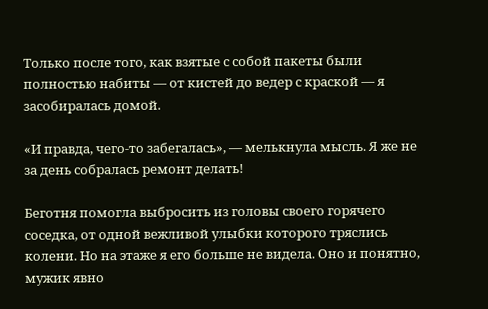Только после того, как взятые с собой пакеты были полностью набиты — от кистей до ведер с краской — я засобиралась домой.

«И правда, чего-то забегалась», — мелькнула мысль. Я же не за день собралась ремонт делать!

Беготня помогла выбросить из головы своего горячего соседка, от одной вежливой улыбки которого тряслись колени. Но на этаже я его больше не видела. Оно и понятно, мужик явно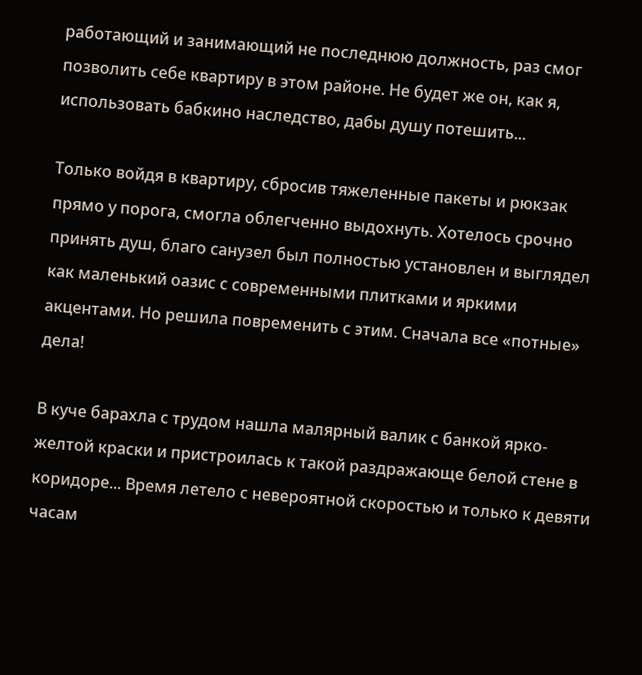работающий и занимающий не последнюю должность, раз смог позволить себе квартиру в этом районе. Не будет же он, как я, использовать бабкино наследство, дабы душу потешить...

Только войдя в квартиру, сбросив тяжеленные пакеты и рюкзак прямо у порога, смогла облегченно выдохнуть. Хотелось срочно принять душ, благо санузел был полностью установлен и выглядел как маленький оазис с современными плитками и яркими акцентами. Но решила повременить с этим. Сначала все «потные» дела!

В куче барахла с трудом нашла малярный валик с банкой ярко-желтой краски и пристроилась к такой раздражающе белой стене в коридоре... Время летело с невероятной скоростью и только к девяти часам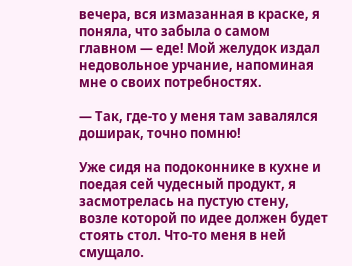вечера, вся измазанная в краске, я поняла, что забыла о самом главном — еде! Мой желудок издал недовольное урчание, напоминая мне о своих потребностях.

— Так, где-то у меня там завалялся доширак, точно помню!

Уже сидя на подоконнике в кухне и поедая сей чудесный продукт, я засмотрелась на пустую стену, возле которой по идее должен будет стоять стол. Что-то меня в ней смущало.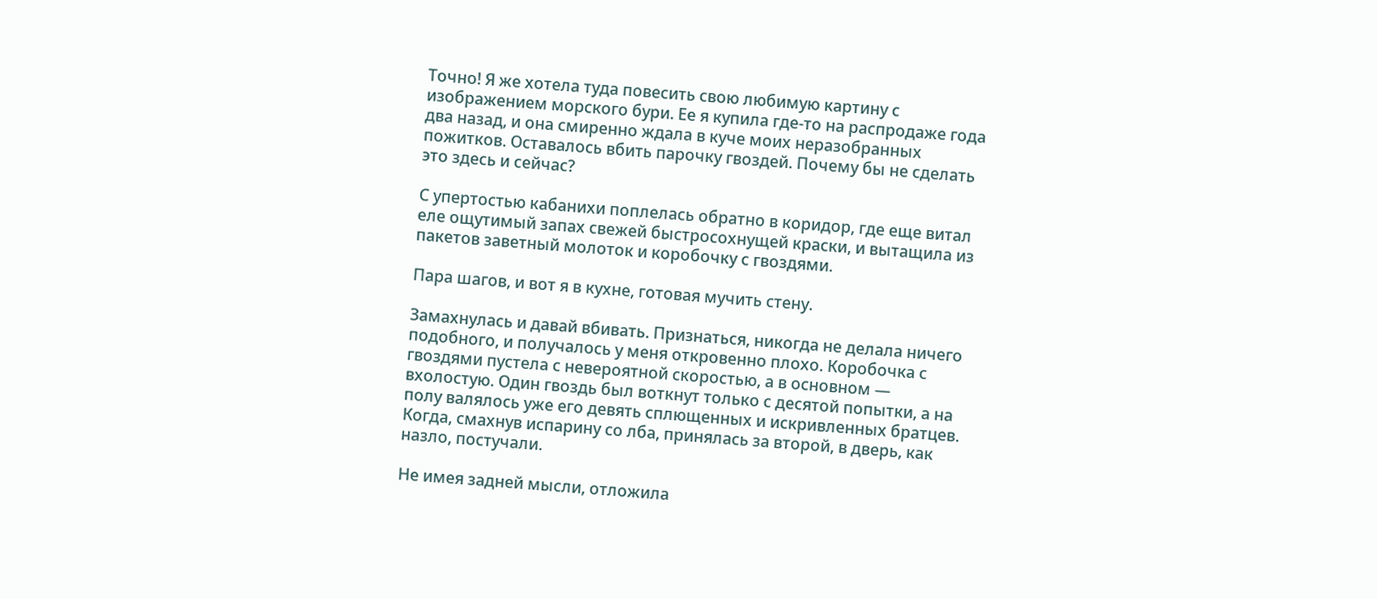Точно! Я же хотела туда повесить свою любимую картину с изображением морского бури. Ее я купила где-то на распродаже года два назад, и она смиренно ждала в куче моих неразобранных пожитков. Оставалось вбить парочку гвоздей. Почему бы не сделать это здесь и сейчас?

С упертостью кабанихи поплелась обратно в коридор, где еще витал еле ощутимый запах свежей быстросохнущей краски, и вытащила из пакетов заветный молоток и коробочку с гвоздями.

Пара шагов, и вот я в кухне, готовая мучить стену.

Замахнулась и давай вбивать. Признаться, никогда не делала ничего подобного, и получалось у меня откровенно плохо. Коробочка с гвоздями пустела с невероятной скоростью, а в основном — вхолостую. Один гвоздь был воткнут только с десятой попытки, а на полу валялось уже его девять сплющенных и искривленных братцев. Когда, смахнув испарину со лба, принялась за второй, в дверь, как назло, постучали.

Не имея задней мысли, отложила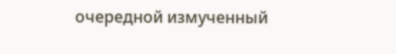очередной измученный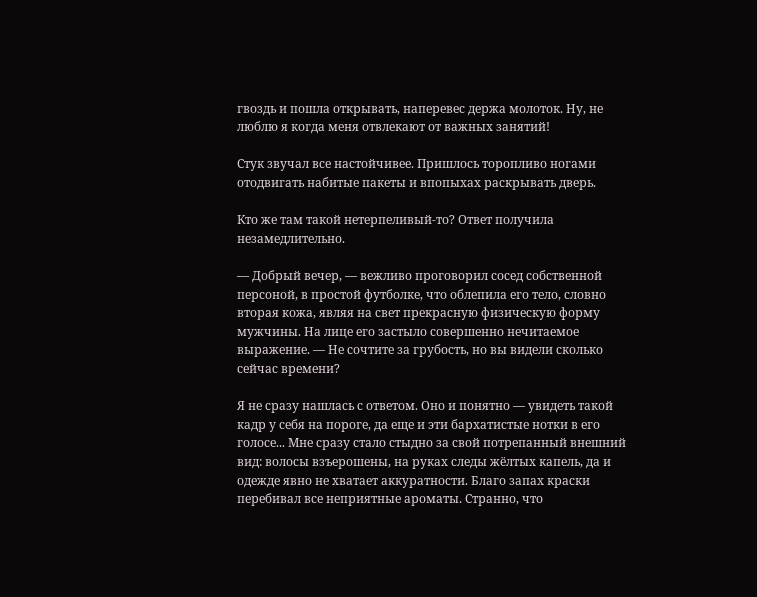гвоздь и пошла открывать, наперевес держа молоток. Ну, не люблю я когда меня отвлекают от важных занятий!

Стук звучал все настойчивее. Пришлось торопливо ногами отодвигать набитые пакеты и впопыхах раскрывать дверь.

Кто же там такой нетерпеливый-то? Ответ получила незамедлительно.

— Добрый вечер, — вежливо проговорил сосед собственной персоной, в простой футболке, что облепила его тело, словно вторая кожа, являя на свет прекрасную физическую форму мужчины. На лице его застыло совершенно нечитаемое выражение. — Не сочтите за грубость, но вы видели сколько сейчас времени?

Я не сразу нашлась с ответом. Оно и понятно — увидеть такой кадр у себя на пороге, да еще и эти бархатистые нотки в его голосе... Мне сразу стало стыдно за свой потрепанный внешний вид: волосы взъерошены, на руках следы жёлтых капель, да и одежде явно не хватает аккуратности. Благо запах краски перебивал все неприятные ароматы. Странно, что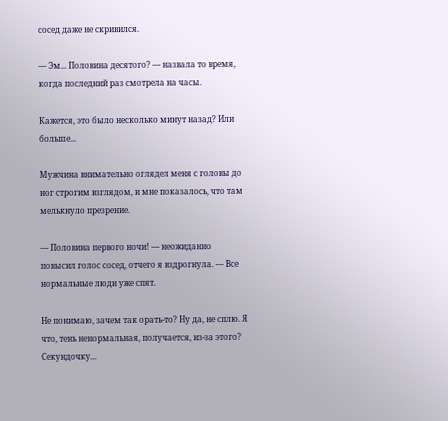сосед даже не скривился.

— Эм... Половина десятого? — назвала то время, когда последний раз смотрела на часы.

Кажется, это было несколько минут назад? Или больше...

Мужчина внимательно оглядел меня с головы до ног строгим взглядом, и мне показалось, что там мелькнуло презрение.

— Половина первого ночи! — неожиданно повысил голос сосед, отчего я вздрогнула. — Все нормальные люди уже спят.

Не понимаю, зачем так орать-то? Ну да, не сплю. Я что, тень ненормальная, получается, из-за этого? Секундочку...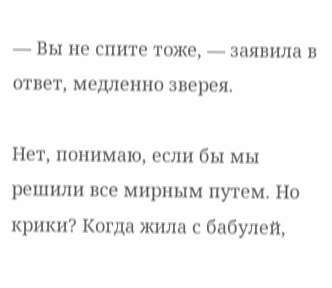— Вы не спите тоже, — заявила в ответ, медленно зверея.

Нет, понимаю, если бы мы решили все мирным путем. Но крики? Когда жила с бабулей,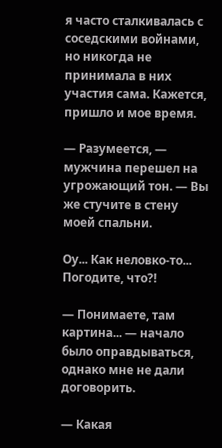я часто сталкивалась с соседскими войнами, но никогда не принимала в них участия сама. Кажется, пришло и мое время.

— Разумеется, — мужчина перешел на угрожающий тон. — Вы же стучите в стену моей спальни.

Оу... Как неловко-то... Погодите, что?!

— Понимаете, там картина... — начало было оправдываться, однако мне не дали договорить.

— Какая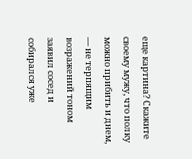еще картина? Скажите своему мужу, что полку можно прибить и днем, — не терпящим возражений тоном заявил сосед и собирался уже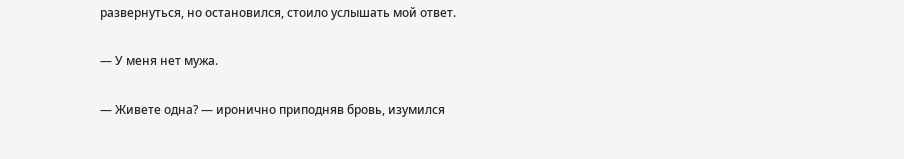развернуться, но остановился, стоило услышать мой ответ.

— У меня нет мужа.

— Живете одна? — иронично приподняв бровь, изумился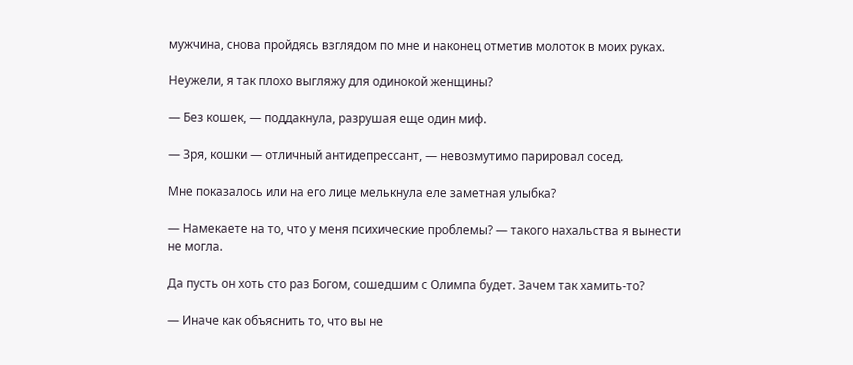мужчина, снова пройдясь взглядом по мне и наконец отметив молоток в моих руках.

Неужели, я так плохо выгляжу для одинокой женщины?

— Без кошек, — поддакнула, разрушая еще один миф.

— Зря, кошки — отличный антидепрессант, — невозмутимо парировал сосед.

Мне показалось или на его лице мелькнула еле заметная улыбка?

— Намекаете на то, что у меня психические проблемы? — такого нахальства я вынести не могла.

Да пусть он хоть сто раз Богом, сошедшим с Олимпа будет. Зачем так хамить-то?

— Иначе как объяснить то, что вы не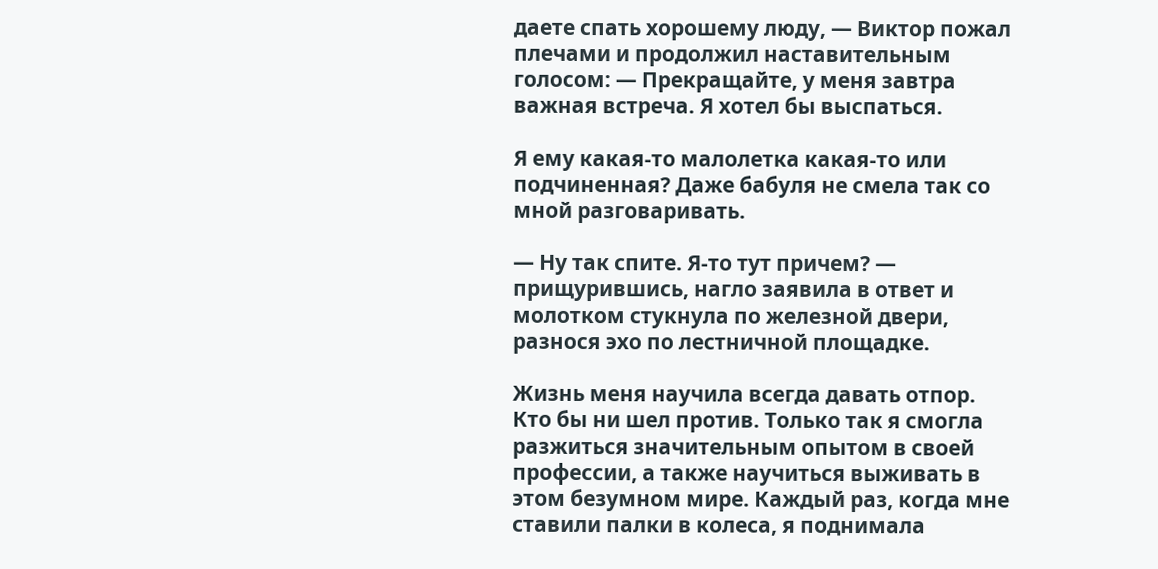даете спать хорошему люду, — Виктор пожал плечами и продолжил наставительным голосом: — Прекращайте, у меня завтра важная встреча. Я хотел бы выспаться.

Я ему какая-то малолетка какая-то или подчиненная? Даже бабуля не смела так со мной разговаривать.

— Ну так спите. Я-то тут причем? — прищурившись, нагло заявила в ответ и молотком стукнула по железной двери, разнося эхо по лестничной площадке.

Жизнь меня научила всегда давать отпор. Кто бы ни шел против. Только так я смогла разжиться значительным опытом в своей профессии, а также научиться выживать в этом безумном мире. Каждый раз, когда мне ставили палки в колеса, я поднимала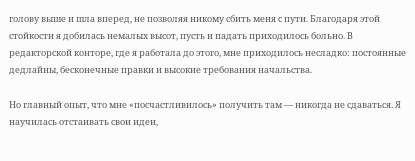голову выше и шла вперед, не позволяя никому сбить меня с пути. Благодаря этой стойкости я добилась немалых высот, пусть и падать приходилось больно. В редакторской конторе, где я работала до этого, мне приходилось несладко: постоянные дедлайны, бесконечные правки и высокие требования начальства.

Но главный опыт, что мне «посчастливилось» получить там — никогда не сдаваться. Я научилась отстаивать свои идеи,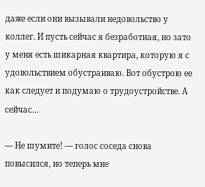даже если они вызывали недовольство у коллег. И пусть сейчас я безработная, но зато у меня есть шикарная квартира, которую я с удовольствием обустраиваю. Вот обустрою ее как следует и подумаю о трудоустройстве. А сейчас…

— Не шумите! — голос соседа снова повысился, но теперь мне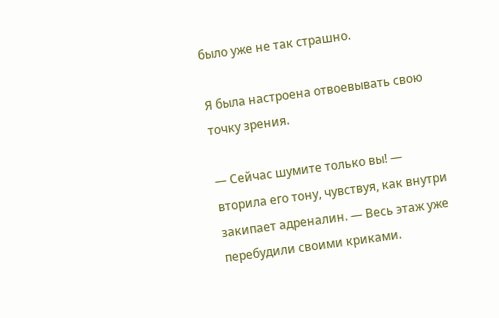было уже не так страшно.

Я была настроена отвоевывать свою точку зрения.

— Сейчас шумите только вы! — вторила его тону, чувствуя, как внутри закипает адреналин. — Весь этаж уже перебудили своими криками.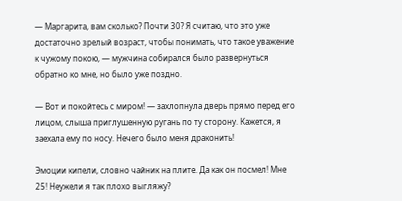— Маргарита, вам сколько? Почти 30? Я считаю, что это уже достаточно зрелый возраст, чтобы понимать, что такое уважение к чужому покою, — мужчина собирался было развернуться обратно ко мне, но было уже поздно.

— Вот и покойтесь с миром! — захлопнула дверь прямо перед его лицом, слыша приглушенную ругань по ту сторону. Кажется, я заехала ему по носу. Нечего было меня драконить!

Эмоции кипели, словно чайник на плите. Да как он посмел! Мне 25! Неужели я так плохо выгляжу?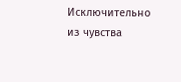Исключительно из чувства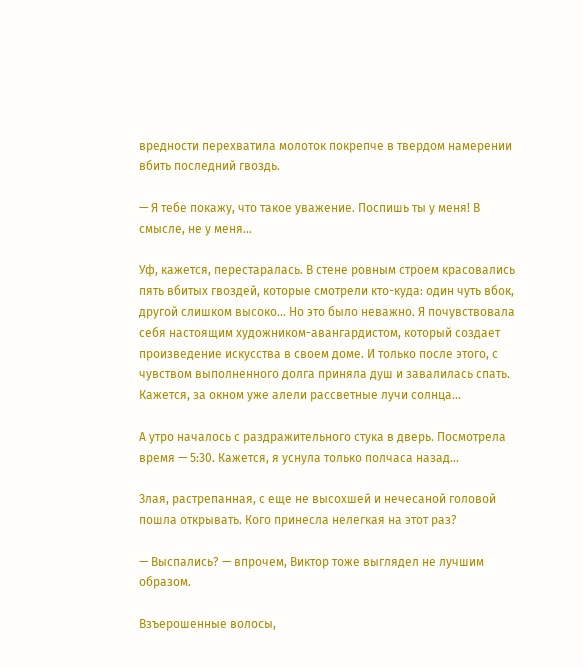вредности перехватила молоток покрепче в твердом намерении вбить последний гвоздь.

— Я тебе покажу, что такое уважение. Поспишь ты у меня! В смысле, не у меня...

Уф, кажется, перестаралась. В стене ровным строем красовались пять вбитых гвоздей, которые смотрели кто-куда: один чуть вбок, другой слишком высоко... Но это было неважно. Я почувствовала себя настоящим художником-авангардистом, который создает произведение искусства в своем доме. И только после этого, с чувством выполненного долга приняла душ и завалилась спать. Кажется, за окном уже алели рассветные лучи солнца…

А утро началось с раздражительного стука в дверь. Посмотрела время — 5:30. Кажется, я уснула только полчаса назад...

Злая, растрепанная, с еще не высохшей и нечесаной головой пошла открывать. Кого принесла нелегкая на этот раз?

— Выспались? — впрочем, Виктор тоже выглядел не лучшим образом.

Взъерошенные волосы,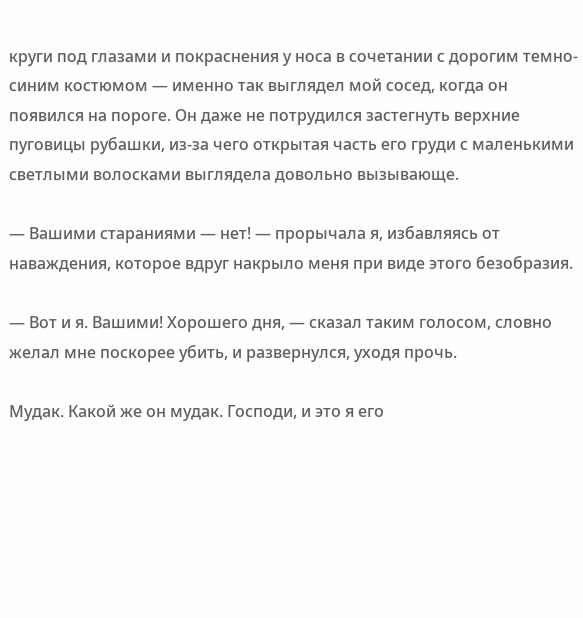круги под глазами и покраснения у носа в сочетании с дорогим темно-синим костюмом — именно так выглядел мой сосед, когда он появился на пороге. Он даже не потрудился застегнуть верхние пуговицы рубашки, из-за чего открытая часть его груди с маленькими светлыми волосками выглядела довольно вызывающе.

— Вашими стараниями — нет! — прорычала я, избавляясь от наваждения, которое вдруг накрыло меня при виде этого безобразия.

— Вот и я. Вашими! Хорошего дня, — сказал таким голосом, словно желал мне поскорее убить, и развернулся, уходя прочь.

Мудак. Какой же он мудак. Господи, и это я его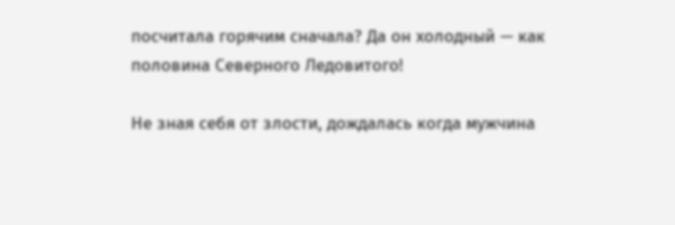посчитала горячим сначала? Да он холодный — как половина Северного Ледовитого!

Не зная себя от злости, дождалась когда мужчина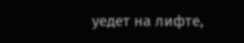уедет на лифте,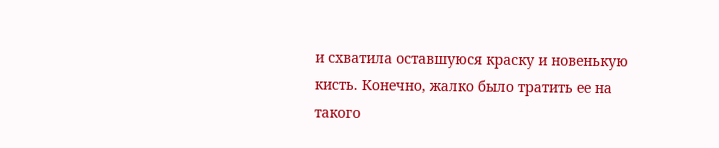и схватила оставшуюся краску и новенькую кисть. Конечно, жалко было тратить ее на такого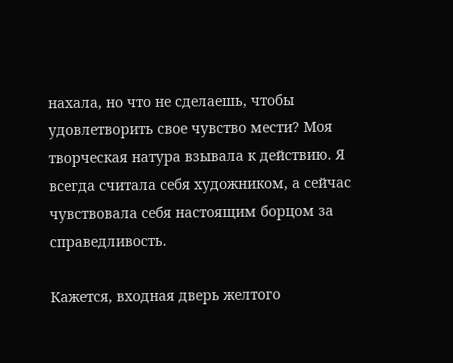нахала, но что не сделаешь, чтобы удовлетворить свое чувство мести? Моя творческая натура взывала к действию. Я всегда считала себя художником, а сейчас чувствовала себя настоящим борцом за справедливость.

Кажется, входная дверь желтого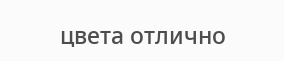цвета отлично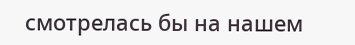смотрелась бы на нашем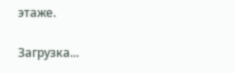этаже.

Загрузка...